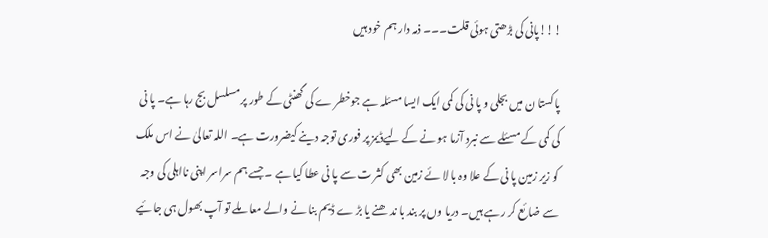!!!پانی کی بڑھتی ہوئی قلت۔۔۔ ذمہ دار ہم خود ہیں

پاکستا ن میں بجلی و پا نی کی کمی ایک ایسا مسئلہ ہے جوخطر ے کی گھنٹی کے طور پر مسلسل بج رہا ہے۔ پا نی کی کمی کے مسئلے سے نبرد آزما ہو نے کے لیےڈیمز پر فوری توجہ دینے کیضرورت ہے۔ اللہ تعالیٰ نے اس ملک کو زیر زمین پا نی کے علا وہ با لا ئے زمین بھی کثر ت سے پا نی عطا کیا ہے ۔ جسے ہم سراسر اپنی نااہلی کی وجہ سے ضا ئع کر رہے ہیں۔ دریا وں پر بند با ند ھنے یا بڑ ے ڈیم بنا نے والے معا ملے تو آپ بھول ہی جا ئیے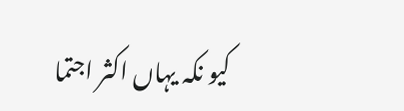کیو نکہ یہاں اکثر اجتما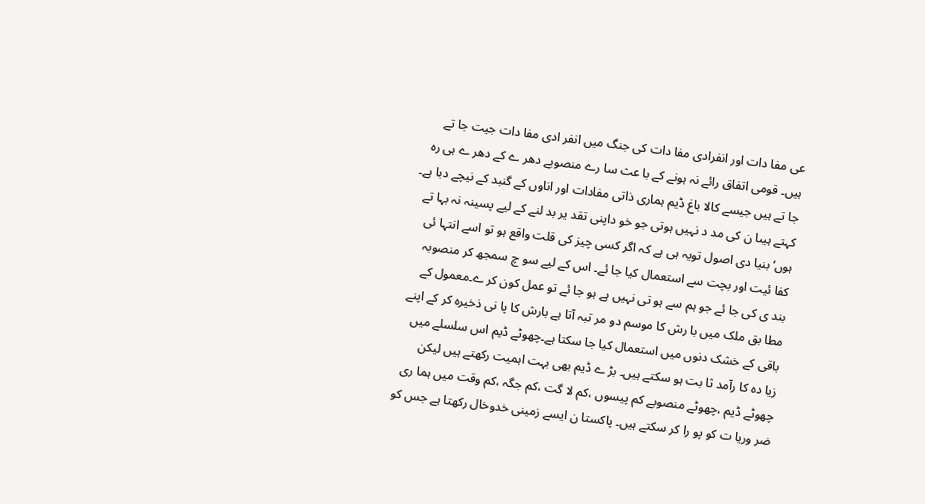عی مفا دات اور انفرادی مفا دات کی جنگ میں انفر ادی مفا دات جیت جا تے ہیں۔ قومی اتفاق رائے نہ ہونے کے با عث سا رے منصوبے دھر ے کے دھر ے ہی رہ جا تے ہیں جیسے کالا باغ ڈیم ہماری ذاتی مفادات اور اناوں کے گنبد کے نیچے دبا ہے۔ کہتے ہیںا ن کی مد د نہیں ہوتی جو خو داپنی تقد یر بد لنے کے لیے پسینہ نہ بہا تے ہوں‘بنیا دی اصول تویہ ہی ہے کہ اگر کسی چیز کی قلت واقع ہو تو اسے انتہا ئی کفا ئیت اور بچت سے استعمال کیا جا ئے۔ اس کے لیے سو چ سمجھ کر منصوبہ بند ی کی جا ئے جو ہم سے ہو تی نہیں ہے ہو جا ئے تو عمل کون کر ے۔معمول کے مطا بق ملک میں با رش کا موسم دو مر تبہ آتا ہے بارش کا پا نی ذخیرہ کر کے اپنے باقی کے خشک دنوں میں استعمال کیا جا سکتا ہے۔چھوٹے ڈیم اس سلسلے میں زیا دہ کا رآمد ثا بت ہو سکتے ہیں۔ بڑ ے ڈیم بھی بہت اہمیت رکھتے ہیں لیکن چھوٹے ڈیم ،چھوٹے منصوبے کم پیسوں ،کم لا گت ،کم جگہ ،کم وقت میں ہما ری ضر وریا ت کو پو را کر سکتے ہیں۔ پاکستا ن ایسے زمینی خدوخال رکھتا ہے جس کو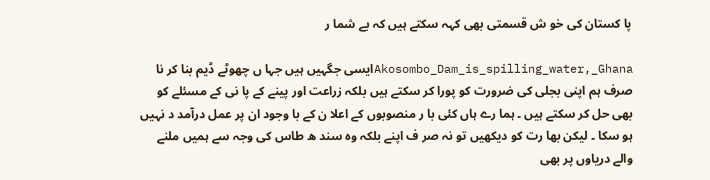پا کستان کی خو ش قسمتی بھی کہہ سکتے ہیں کہ بے شما ر

Akosombo_Dam_is_spilling_water,_Ghanaایسی جگہیں ہیں جہا ں چھوٹے ڈیم بنا کر نا صرف ہم اپنی بجلی کی ضرورت کو پورا کر سکتے ہیں بلکہ زراعت اور پینے کے پا نی کے مسئلے کو بھی حل کر سکتے ہیں ۔ ہما رے ہاں کئی با ر منصوبوں کے اعلا ن کے با وجود ان پر عمل درآمد د نہیں ہو سکا ۔ لیکن بھا رت کو دیکھیں تو نہ صر ف اپنے بلکہ وہ سند ھ طاس کی وجہ سے ہمیں ملنے والے دریاوں پر بھی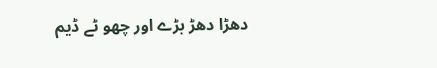دھڑا دھڑ بڑے اور چھو ٹے ڈیم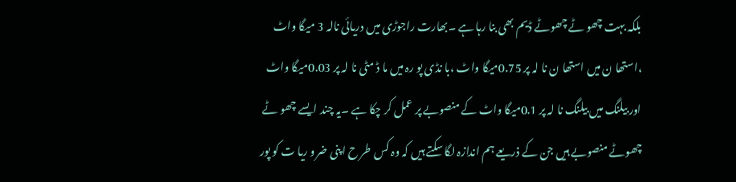بلکہ بہت چھو ٹے چھوٹے ڈیم بھی بنا رہا ہے ۔بھارت راجوڑی میں دریائی نالہ 3 میگا واٹ ،استھا ن میں استھا ن نا لہ پر 0.75میگا واٹ ،با نڈی پو رہ میں ما ڈ مٹی نا لہ پر 0.03میگا واٹ اور بیلنگ میں بیلنگ نا لہ پر 0.1میگا واٹ کے منصوبے پر عمل کر چکا ہے ۔یہ چند ایسے چھو ٹے چھوٹے منصوبے ہیں جن کے ذریعے ہم اندازہ لگا سکتے ہیں کہ وہ کس طر ح اپنی ضرو ریا ت کو پور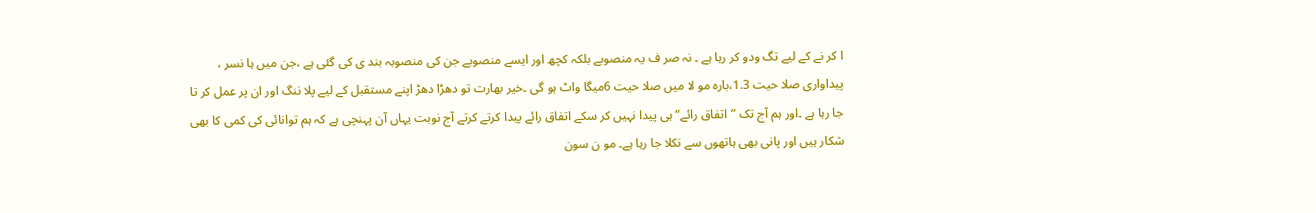ا کر نے کے لیے تگ ودو کر رہا ہے ۔ نہ صر ف یہ منصوبے بلکہ کچھ اور ایسے منصوبے جن کی منصوبہ بند ی کی گئی ہے ،جن میں ہا نسر ، پیداواری صلا حیت 1.3،بارہ مو لا میں صلا حیت 6میگا واٹ ہو گی ۔خیر بھارت تو دھڑا دھڑ اپنے مستقبل کے لیے پلا ننگ اور ان پر عمل کر تا جا رہا ہے ۔اور ہم آج تک ”اتفاق رائے“ ہی پیدا نہیں کر سکے اتفاق رائے پیدا کرتے کرتے آج نوبت یہاں آن پہنچی ہے کہ ہم توانائی کی کمی کا بھی شکار ہیں اور پانی بھی ہاتھوں سے نکلا جا رہا ہے۔ مو ن سون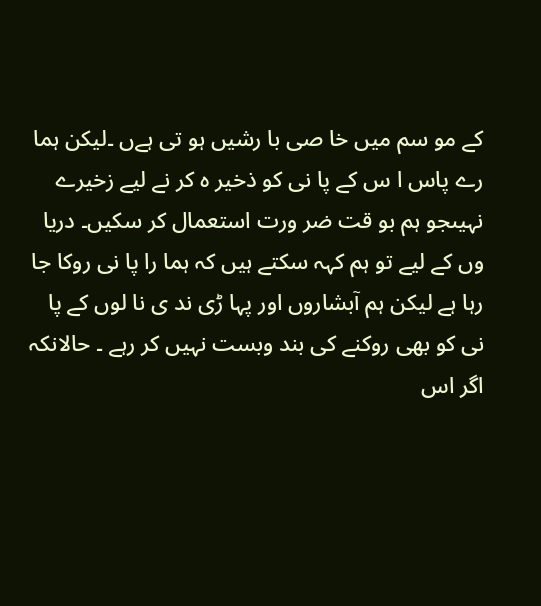کے مو سم میں خا صی با رشیں ہو تی ہےں ۔لیکن ہما رے پاس ا س کے پا نی کو ذخیر ہ کر نے لیے زخیرے نہیںجو ہم بو قت ضر ورت استعمال کر سکیں۔ دریا وں کے لیے تو ہم کہہ سکتے ہیں کہ ہما را پا نی روکا جا رہا ہے لیکن ہم آبشاروں اور پہا ڑی ند ی نا لوں کے پا نی کو بھی روکنے کی بند وبست نہیں کر رہے ۔ حالانکہ اگر اس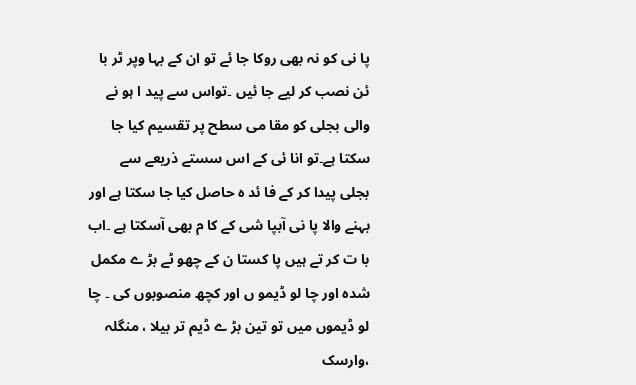پا نی کو نہ بھی روکا جا ئے تو ان کے بہا وپر ٹر با ئن نصب کر لیے جا ئیں ۔تواس سے پید ا ہو نے والی بجلی کو مقا می سطح پر تقسیم کیا جا سکتا ہے۔تو انا ئی کے اس سستے ذریعے سے بجلی پیدا کر کے فا ئد ہ حاصل کیا جا سکتا ہے اور بہنے والا پا نی آبپا شی کے کا م بھی آسکتا ہے ۔اب با ت کر تے ہیں پا کستا ن کے چھو ٹے بڑ ے مکمل شدہ اور چا لو ڈیمو ں اور کچھ منصوبوں کی ۔ چا لو ڈیموں میں تو تین بڑ ے ڈیم تر بیلا ، منگلہ ،وارسک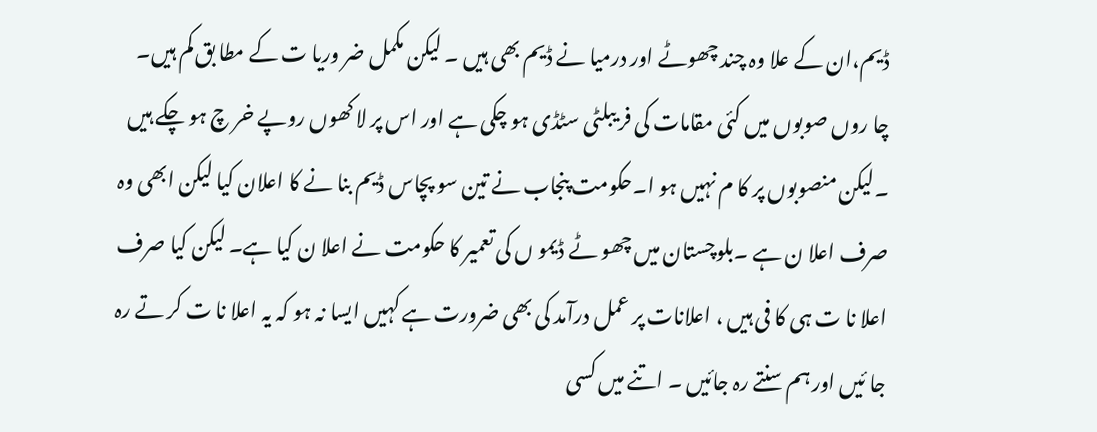ڈیم،ان کے علا وہ چند چھوٹے اور درمیا نے ڈیم بھی ہیں ۔ لیکن مکمل ضر وریا ت کے مطا بق کم ہیں۔ چا روں صوبوں میں کئی مقامات کی فر یبلٹی سٹڈی ہو چکی ہے اور اس پر لا کھوں روپے خر چ ہو چکے ہیں ۔لیکن منصوبوں پر کا م نہیں ہو ا۔حکومت پنجاب نے تین سو پچاس ڈیم بنا نے کا اعلان کیا لیکن ابھی وہ صرف اعلا ن ہے ۔بلوچستان میں چھو ٹے ڈیمو ں کی تعمیر کا حکومت نے اعلا ن کیا ہے۔ لیکن کیا صرف اعلا نا ت ہی کا فی ہیں ، اعلانات پر عمل درآمد کی بھی ضرورت ہے کہیں ایسا نہ ہو کہ یہ اعلا نا ت کر تے رہ جا ئیں اور ہم سنتے رہ جائیں ۔ اتنے میں کسی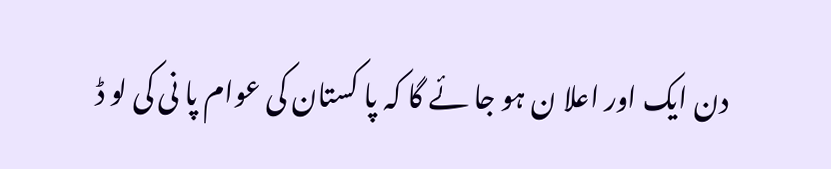دن ایک اور اعلا ن ہو جا ئے گا کہ پا کستان کی عوام پا نی کی لو ڈ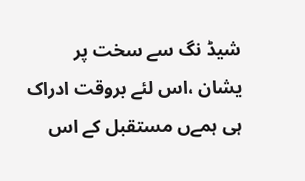شیڈ نگ سے سخت پر یشان ،اس لئے بروقت ادراک ہی ہمےں مستقبل کے اس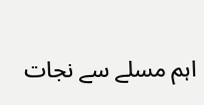اہم مسلے سے نجات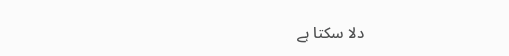دلا سکتا ہے